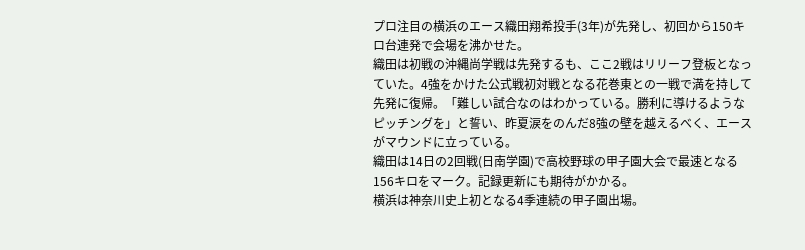プロ注目の横浜のエース織田翔希投手(3年)が先発し、初回から150キロ台連発で会場を沸かせた。
織田は初戦の沖縄尚学戦は先発するも、ここ2戦はリリーフ登板となっていた。4強をかけた公式戦初対戦となる花巻東との一戦で満を持して先発に復帰。「難しい試合なのはわかっている。勝利に導けるようなピッチングを」と誓い、昨夏涙をのんだ8強の壁を越えるべく、エースがマウンドに立っている。
織田は14日の2回戦(日南学園)で高校野球の甲子園大会で最速となる156キロをマーク。記録更新にも期待がかかる。
横浜は神奈川史上初となる4季連続の甲子園出場。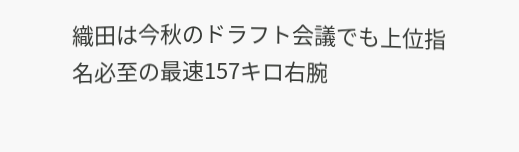織田は今秋のドラフト会議でも上位指名必至の最速157キロ右腕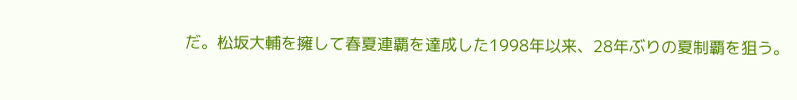だ。松坂大輔を擁して春夏連覇を達成した1998年以来、28年ぶりの夏制覇を狙う。